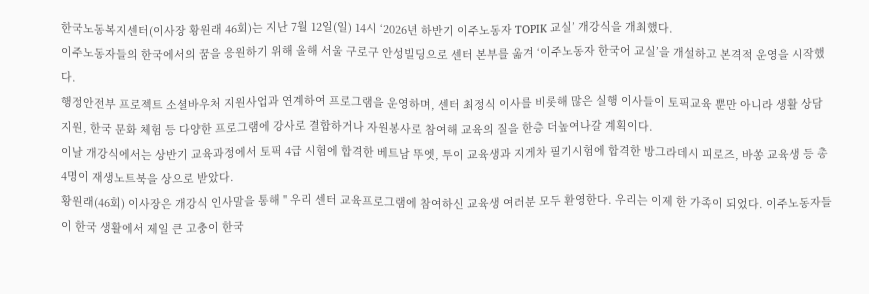한국노동복지센터(이사장 황원래 46회)는 지난 7월 12일(일) 14시 ‘2026년 하반기 이주노동자 TOPIK 교실’ 개강식을 개최했다.
이주노동자들의 한국에서의 꿈을 응원하기 위해 올해 서울 구로구 안성빌딩으로 센터 본부를 옮겨 ‘이주노동자 한국어 교실’을 개설하고 본격적 운영을 시작했다.
행정안전부 프로젝트 소셜바우처 지원사업과 연계하여 프로그램을 운영하며, 센터 최정식 이사를 비롯해 많은 실행 이사들이 토픽교육 뿐만 아니라 생활 상담 지원, 한국 문화 체험 등 다양한 프로그램에 강사로 결합하거나 자원봉사로 참여해 교육의 질을 한층 더높여나갈 계획이다.
이날 개강식에서는 상반기 교육과정에서 토픽 4급 시험에 합격한 베트남 뚜엣, 투이 교육생과 지게차 필기시험에 합격한 방그라데시 피로즈, 바쏭 교육생 등 총 4명이 재생노트북을 상으로 받았다.
황원래(46회) 이사장은 개강식 인사말을 통해 " 우리 센터 교육프로그램에 참여하신 교육생 여러분 모두 환영한다. 우리는 이제 한 가족이 되었다. 이주노동자들이 한국 생활에서 제일 큰 고충이 한국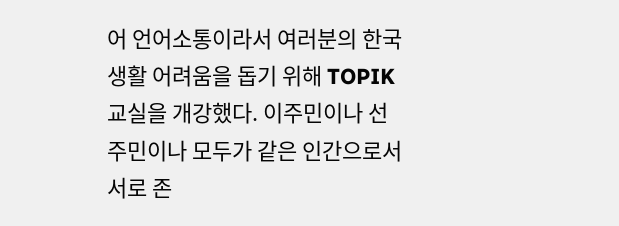어 언어소통이라서 여러분의 한국 생활 어려움을 돕기 위해 TOPIK 교실을 개강했다. 이주민이나 선주민이나 모두가 같은 인간으로서 서로 존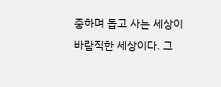중하며 돕고 사는 세상이 바람직한 세상이다. 그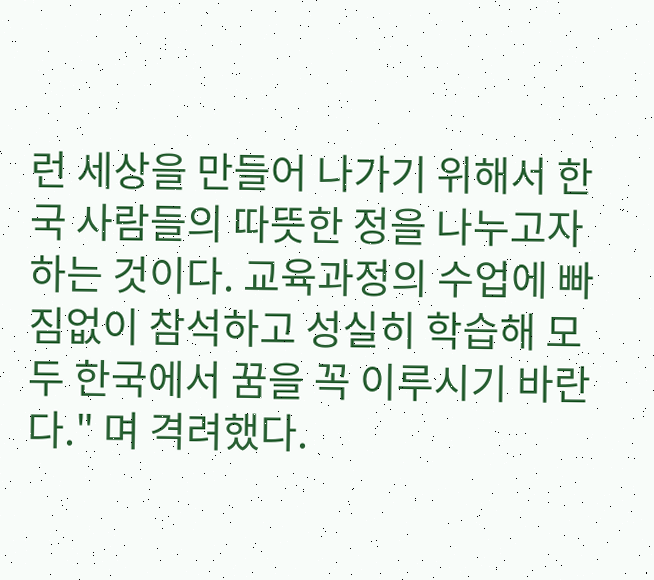런 세상을 만들어 나가기 위해서 한국 사람들의 따뜻한 정을 나누고자 하는 것이다. 교육과정의 수업에 빠짐없이 참석하고 성실히 학습해 모두 한국에서 꿈을 꼭 이루시기 바란다." 며 격려했다.